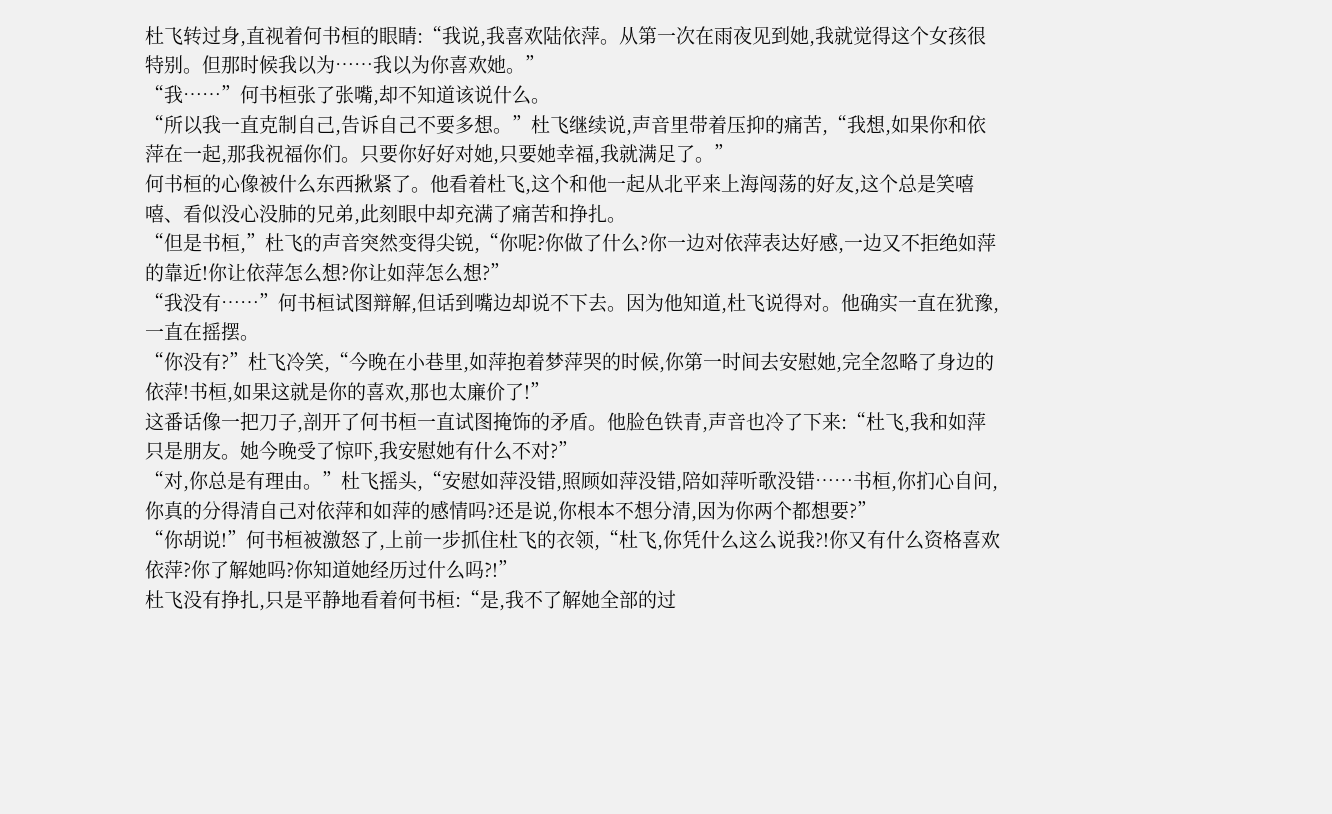杜飞转过身,直视着何书桓的眼睛:“我说,我喜欢陆依萍。从第一次在雨夜见到她,我就觉得这个女孩很特别。但那时候我以为……我以为你喜欢她。”
“我……”何书桓张了张嘴,却不知道该说什么。
“所以我一直克制自己,告诉自己不要多想。”杜飞继续说,声音里带着压抑的痛苦,“我想,如果你和依萍在一起,那我祝福你们。只要你好好对她,只要她幸福,我就满足了。”
何书桓的心像被什么东西揪紧了。他看着杜飞,这个和他一起从北平来上海闯荡的好友,这个总是笑嘻嘻、看似没心没肺的兄弟,此刻眼中却充满了痛苦和挣扎。
“但是书桓,”杜飞的声音突然变得尖锐,“你呢?你做了什么?你一边对依萍表达好感,一边又不拒绝如萍的靠近!你让依萍怎么想?你让如萍怎么想?”
“我没有……”何书桓试图辩解,但话到嘴边却说不下去。因为他知道,杜飞说得对。他确实一直在犹豫,一直在摇摆。
“你没有?”杜飞冷笑,“今晚在小巷里,如萍抱着梦萍哭的时候,你第一时间去安慰她,完全忽略了身边的依萍!书桓,如果这就是你的喜欢,那也太廉价了!”
这番话像一把刀子,剖开了何书桓一直试图掩饰的矛盾。他脸色铁青,声音也冷了下来:“杜飞,我和如萍只是朋友。她今晚受了惊吓,我安慰她有什么不对?”
“对,你总是有理由。”杜飞摇头,“安慰如萍没错,照顾如萍没错,陪如萍听歌没错……书桓,你扪心自问,你真的分得清自己对依萍和如萍的感情吗?还是说,你根本不想分清,因为你两个都想要?”
“你胡说!”何书桓被激怒了,上前一步抓住杜飞的衣领,“杜飞,你凭什么这么说我?!你又有什么资格喜欢依萍?你了解她吗?你知道她经历过什么吗?!”
杜飞没有挣扎,只是平静地看着何书桓:“是,我不了解她全部的过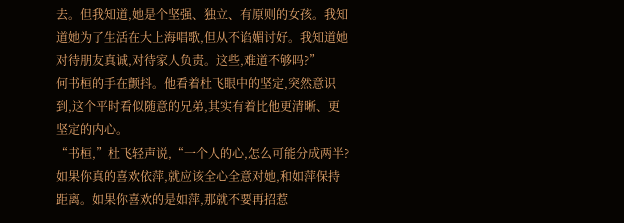去。但我知道,她是个坚强、独立、有原则的女孩。我知道她为了生活在大上海唱歌,但从不谄媚讨好。我知道她对待朋友真诚,对待家人负责。这些,难道不够吗?”
何书桓的手在颤抖。他看着杜飞眼中的坚定,突然意识到,这个平时看似随意的兄弟,其实有着比他更清晰、更坚定的内心。
“书桓,”杜飞轻声说,“一个人的心,怎么可能分成两半?如果你真的喜欢依萍,就应该全心全意对她,和如萍保持距离。如果你喜欢的是如萍,那就不要再招惹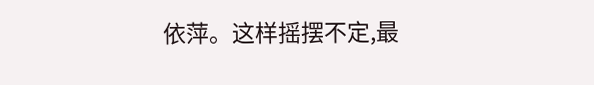依萍。这样摇摆不定,最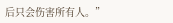后只会伤害所有人。”